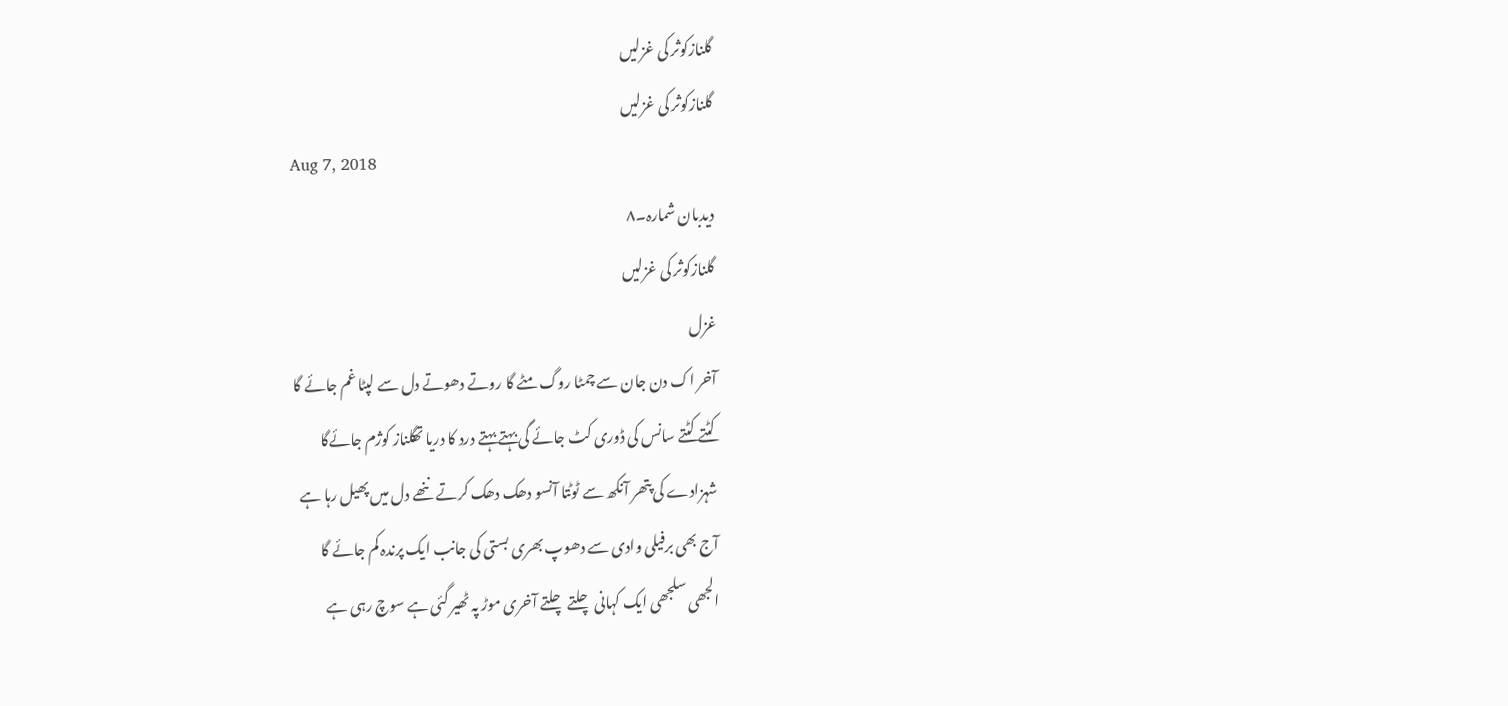گلنازکوثر کی غزلیں
گلنازکوثر کی غزلیں
Aug 7, 2018
دیدبان شمارہ۔۸
گلنازکوثر کی غزلیں
غزل
آخر اک دن جان سے چمٹا روگ مٹے گا روتے دھوتے دل سے لپٹا غم جائے گا
کٹتے کٹتے سانس کی ڈوری کٹ جائے گی بہتے بہتے درد کا دریا تھگلناز کوژم جائےگا
شہزادے کی پتھر آنکھ سے ٹوٹتا آنسو دھک دھک کرتے ننھے دل میں پھیل رہا ہے
آج بھی برفیلی وادی سے دھوپ بھری بستی کی جانب ایک پرندہ کم جائے گا
الجھی سلجھی ایک کہانی چلتے چلتے آخری موڑ پہ ٹھیر گئی ہے سوچ رہی ہے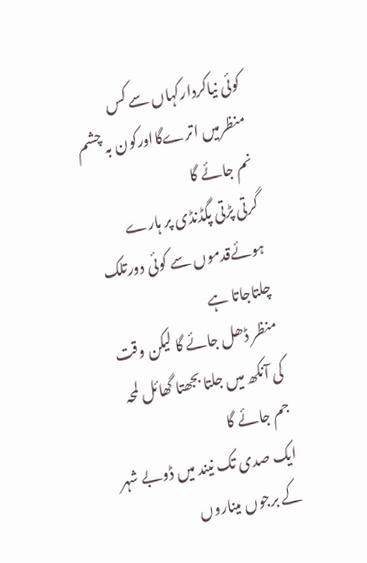کوئی نیاکردارکہاں سے کس منظرمیں اترےگااورکون بہ چشم نم جائے گا
گرتی پڑتی پگڈنڈی پر ہارے ہوئےقدموں سے کوئی دورتلک چلتاجاتا ہے
منظر ڈھل جائے گا لیکن وقت کی آنکھ میں جلتا بجھتا گھائل لمحہ جم جائے گا
ایک صدی تک نیند میں ڈوبے شہر کے برجوں میناروں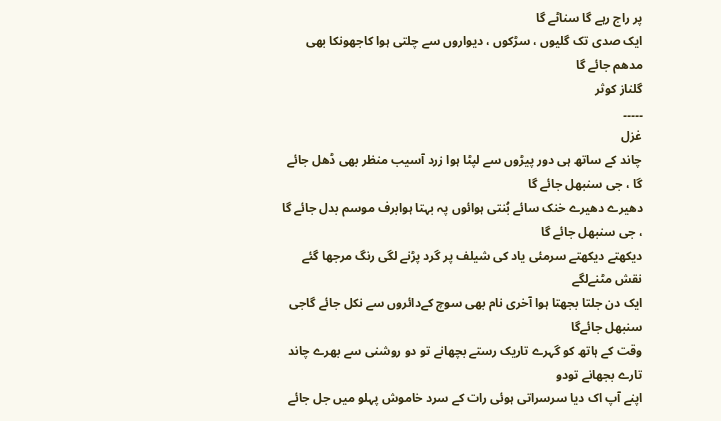پر راج رہے گا سناٹے گا
ایک صدی تک گلیوں ، سڑکوں ، دیواروں سے چلتی ہوا کاجھونکا بھی مدھم جائے گا
گلناز کوثر
۔۔۔۔۔
غزل
چاند کے ساتھ ہی دور پیڑوں سے لپٹا ہوا زرد آسیب منظر بھی ڈھل جائے گا ، جی سنبھل جائے گا
دھیرے دھیرے خنک سائے بُنتی ہوائوں پہ بہتا ہوابرف موسم بدل جائے گا ، جی سنبھل جائے گا
دیکھتے دیکھتے سرمئی یاد کی شیلف پر گرد پڑنے لگی رنگ مرجھا گئے نقش مٹنےلگے
ایک دن جلتا بجھتا ہوا آخری نام بھی سوچ کےدائروں سے نکل جائے گاجی سنبھل جائےگا
وقت کے ہاتھ کو گہرے تاریک رستے بچھانے تو دو روشنی سے بھرے چاند تارے بجھانے تودو
اپنے آپ اک دیا سرسراتی ہوئی رات کے سرد خاموش پہلو میں جل جائے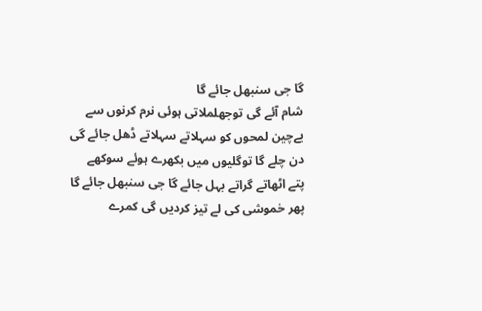گا جی سنبھل جائے گا
شام آئے گی توجھلملاتی ہوئی نرم کرنوں سے بےچین لمحوں کو سہلاتے سہلاتے ڈھل جائے گی
دن چلے گا توگلیوں میں بکھرے ہوئے سوکھے پتے اٹھاتے گراتے بہل جائے گا جی سنبھل جائے گا
پھر خموشی کی لے تیز کردیں گی کمرے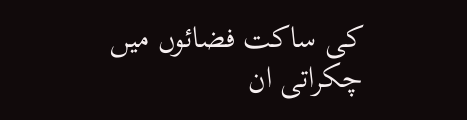کی ساکت فضائوں میں چکراتی ان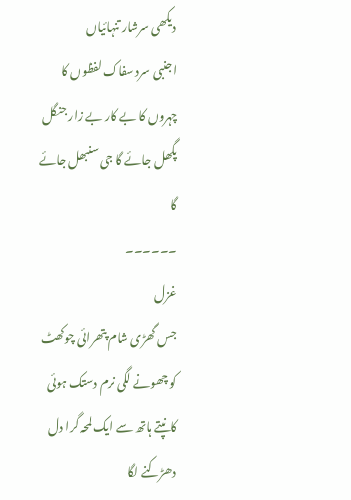دیکھی سرشار تنہائیاں
اجنبی سرد سفاک لفظوں کا چہروں کا بے کار بے زار جنگل پگھل جائے گا جی سنبھل جائے گا
۔۔۔۔۔۔
غزل
جس گھڑی شام پتھرائی چوکھٹ کو چھونے لگی نرم دستک ہوئی کانپتے ہاتھ سے ایک لمحہ گرا دل دھڑکنے لگا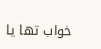خواب تھا یا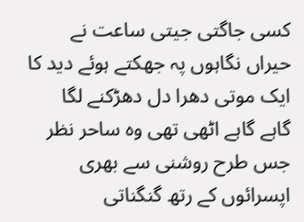کسی جاگتی جیتی ساعت نے حیراں نگاہوں پہ جھکتے ہوئے دید کا ایک موتی دھرا دل دھڑکنے لگا
گاہے گاہے اٹھی تھی وہ ساحر نظر جس طرح روشنی سے بھری اپسرائوں کے رتھ گنگناتی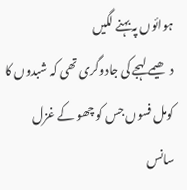ہوائوں پہ بہنے لگیں
دھیمے لہجے کی جادوگری تھی کہ شبدوں کا کومل فسوں جس کو چھو کے غزل سانس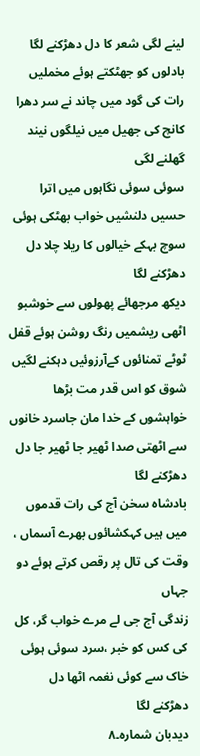لینے لگی شعر کا دل دھڑکنے لگا
بادلوں کو جھٹکتے ہوئے مخملیں رات کی گود میں چاند نے سر دھرا کانچ کی جھیل میں نیلگوں نیند گھلنے لگی
سوئی سوئی نگاہوں میں اترا حسیں دلنشیں خواب بھٹکی ہوئی سوچ بہکے خیالوں کا ریلا چلا دل دھڑکنے لگا
دیکھ مرجھائے پھولوں سے خوشبو اٹھی ریشمیں رنگ روشن ہوئے قفل ٹوٹے تمنائوں کےآرزوئیں دہکنے لگیں
شوق کو اس قدر مت بڑھا خواہشوں کے خدا مان جاسرد خانوں سے اٹھتی صدا ٹھیر جا ٹھیر جا دل دھڑکنے لگا
بادشاہ سخن آج کی رات قدموں میں ہیں کہکشائوں بھرے آسماں ، وقت کی تال پر رقص کرتے ہوئے دو جہاں
زندگی آج جی لے مرے خواب گر، کل کی کس کو خبر ،سرد سوئی ہوئی خاک سے کوئی نغمہ اٹھا دل دھڑکنے لگا
دیدبان شمارہ۔۸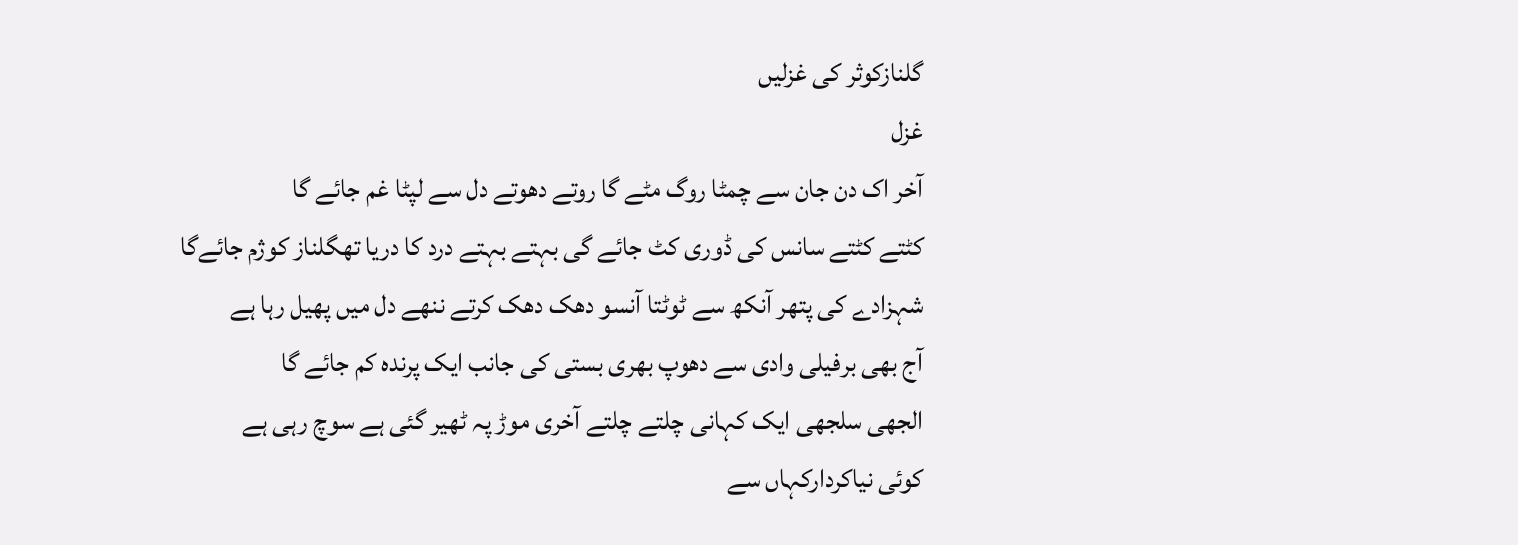گلنازکوثر کی غزلیں
غزل
آخر اک دن جان سے چمٹا روگ مٹے گا روتے دھوتے دل سے لپٹا غم جائے گا
کٹتے کٹتے سانس کی ڈوری کٹ جائے گی بہتے بہتے درد کا دریا تھگلناز کوژم جائےگا
شہزادے کی پتھر آنکھ سے ٹوٹتا آنسو دھک دھک کرتے ننھے دل میں پھیل رہا ہے
آج بھی برفیلی وادی سے دھوپ بھری بستی کی جانب ایک پرندہ کم جائے گا
الجھی سلجھی ایک کہانی چلتے چلتے آخری موڑ پہ ٹھیر گئی ہے سوچ رہی ہے
کوئی نیاکردارکہاں سے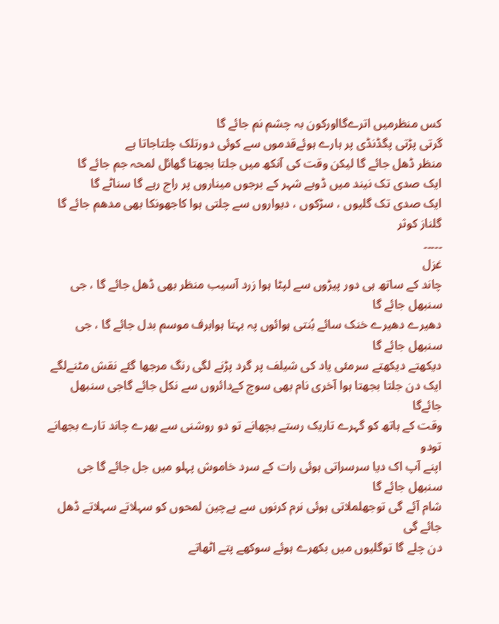کس منظرمیں اترےگااورکون بہ چشم نم جائے گا
گرتی پڑتی پگڈنڈی پر ہارے ہوئےقدموں سے کوئی دورتلک چلتاجاتا ہے
منظر ڈھل جائے گا لیکن وقت کی آنکھ میں جلتا بجھتا گھائل لمحہ جم جائے گا
ایک صدی تک نیند میں ڈوبے شہر کے برجوں میناروں پر راج رہے گا سناٹے گا
ایک صدی تک گلیوں ، سڑکوں ، دیواروں سے چلتی ہوا کاجھونکا بھی مدھم جائے گا
گلناز کوثر
۔۔۔۔۔
غزل
چاند کے ساتھ ہی دور پیڑوں سے لپٹا ہوا زرد آسیب منظر بھی ڈھل جائے گا ، جی سنبھل جائے گا
دھیرے دھیرے خنک سائے بُنتی ہوائوں پہ بہتا ہوابرف موسم بدل جائے گا ، جی سنبھل جائے گا
دیکھتے دیکھتے سرمئی یاد کی شیلف پر گرد پڑنے لگی رنگ مرجھا گئے نقش مٹنےلگے
ایک دن جلتا بجھتا ہوا آخری نام بھی سوچ کےدائروں سے نکل جائے گاجی سنبھل جائےگا
وقت کے ہاتھ کو گہرے تاریک رستے بچھانے تو دو روشنی سے بھرے چاند تارے بجھانے تودو
اپنے آپ اک دیا سرسراتی ہوئی رات کے سرد خاموش پہلو میں جل جائے گا جی سنبھل جائے گا
شام آئے گی توجھلملاتی ہوئی نرم کرنوں سے بےچین لمحوں کو سہلاتے سہلاتے ڈھل جائے گی
دن چلے گا توگلیوں میں بکھرے ہوئے سوکھے پتے اٹھاتے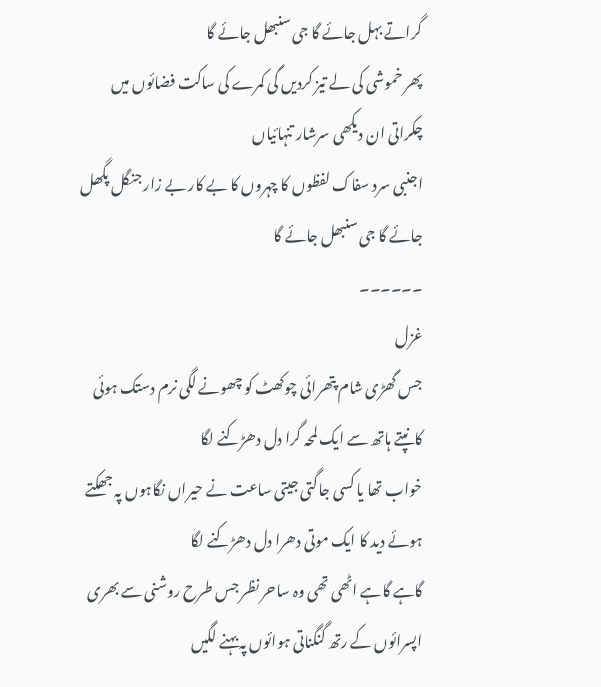گراتے بہل جائے گا جی سنبھل جائے گا
پھر خموشی کی لے تیز کردیں گی کمرے کی ساکت فضائوں میں چکراتی ان دیکھی سرشار تنہائیاں
اجنبی سرد سفاک لفظوں کا چہروں کا بے کار بے زار جنگل پگھل جائے گا جی سنبھل جائے گا
۔۔۔۔۔۔
غزل
جس گھڑی شام پتھرائی چوکھٹ کو چھونے لگی نرم دستک ہوئی کانپتے ہاتھ سے ایک لمحہ گرا دل دھڑکنے لگا
خواب تھا یا کسی جاگتی جیتی ساعت نے حیراں نگاہوں پہ جھکتے ہوئے دید کا ایک موتی دھرا دل دھڑکنے لگا
گاہے گاہے اٹھی تھی وہ ساحر نظر جس طرح روشنی سے بھری اپسرائوں کے رتھ گنگناتی ہوائوں پہ بہنے لگیں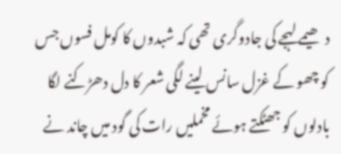دھیمے لہجے کی جادوگری تھی کہ شبدوں کا کومل فسوں جس کو چھو کے غزل سانس لینے لگی شعر کا دل دھڑکنے لگا
بادلوں کو جھٹکتے ہوئے مخملیں رات کی گود میں چاند نے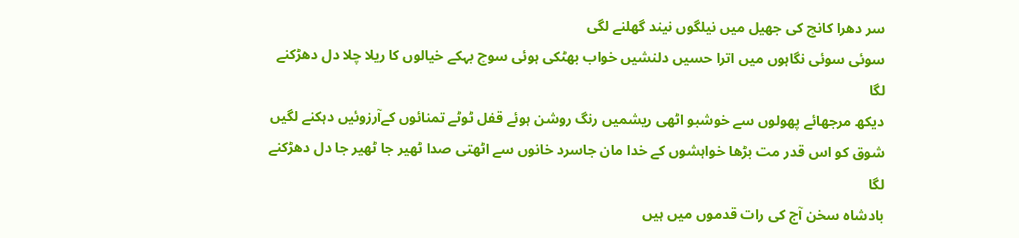سر دھرا کانچ کی جھیل میں نیلگوں نیند گھلنے لگی
سوئی سوئی نگاہوں میں اترا حسیں دلنشیں خواب بھٹکی ہوئی سوچ بہکے خیالوں کا ریلا چلا دل دھڑکنے لگا
دیکھ مرجھائے پھولوں سے خوشبو اٹھی ریشمیں رنگ روشن ہوئے قفل ٹوٹے تمنائوں کےآرزوئیں دہکنے لگیں
شوق کو اس قدر مت بڑھا خواہشوں کے خدا مان جاسرد خانوں سے اٹھتی صدا ٹھیر جا ٹھیر جا دل دھڑکنے لگا
بادشاہ سخن آج کی رات قدموں میں ہیں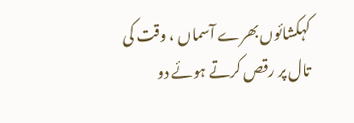کہکشائوں بھرے آسماں ، وقت کی تال پر رقص کرتے ہوئے دو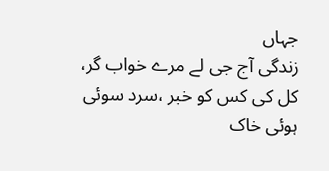جہاں
زندگی آج جی لے مرے خواب گر، کل کی کس کو خبر ،سرد سوئی ہوئی خاک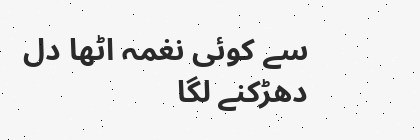سے کوئی نغمہ اٹھا دل دھڑکنے لگا